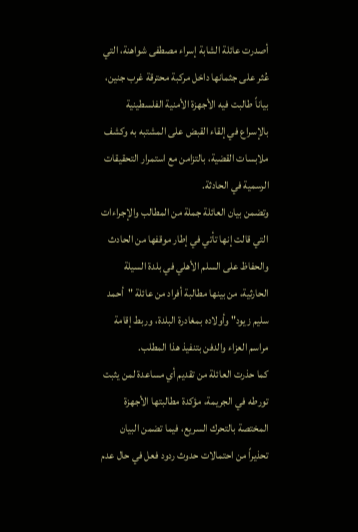أصدرت عائلة الشابة إسراء مصطفى شواهنة، التي عُثر على جثمانها داخل مركبة محترقة غرب جنين، بياناً طالبت فيه الأجهزة الأمنية الفلسطينية بالإسراع في إلقاء القبض على المشتبه به وكشف ملابسات القضية، بالتزامن مع استمرار التحقيقات الرسمية في الحادثة.
وتضمن بيان العائلة جملة من المطالب والإجراءات التي قالت إنها تأتي في إطار موقفها من الحادث والحفاظ على السلم الأهلي في بلدة السيلة الحارثية، من بينها مطالبة أفراد من عائلة "أحمد سليم زيود" وأولاده بمغادرة البلدة، وربط إقامة مراسم العزاء والدفن بتنفيذ هذا المطلب.
كما حذرت العائلة من تقديم أي مساعدة لمن يثبت تورطه في الجريمة، مؤكدة مطالبتها الأجهزة المختصة بالتحرك السريع، فيما تضمن البيان تحذيراً من احتمالات حدوث ردود فعل في حال عدم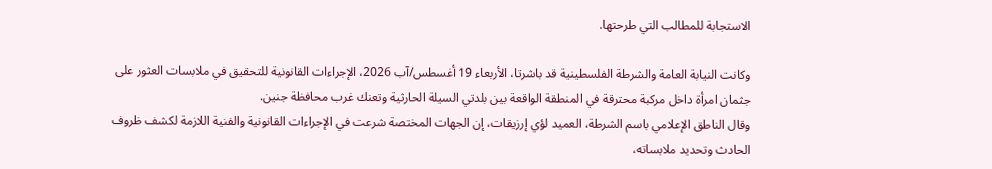الاستجابة للمطالب التي طرحتها.

وكانت النيابة العامة والشرطة الفلسطينية قد باشرتا، الأربعاء 19 أغسطس/آب 2026، الإجراءات القانونية للتحقيق في ملابسات العثور على جثمان امرأة داخل مركبة محترقة في المنطقة الواقعة بين بلدتي السيلة الحارثية وتعنك غرب محافظة جنين.
وقال الناطق الإعلامي باسم الشرطة، العميد لؤي إرزيقات، إن الجهات المختصة شرعت في الإجراءات القانونية والفنية اللازمة لكشف ظروف الحادث وتحديد ملابساته،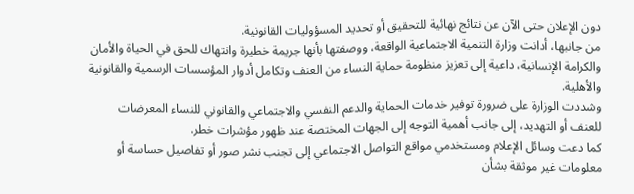دون الإعلان حتى الآن عن نتائج نهائية للتحقيق أو تحديد المسؤوليات القانونية.
من جانبها، أدانت وزارة التنمية الاجتماعية الواقعة، ووصفتها بأنها جريمة خطيرة وانتهاك للحق في الحياة والأمان والكرامة الإنسانية، داعية إلى تعزيز منظومة حماية النساء من العنف وتكامل أدوار المؤسسات الرسمية والقانونية والأهلية.
وشددت الوزارة على ضرورة توفير خدمات الحماية والدعم النفسي والاجتماعي والقانوني للنساء المعرضات للعنف أو التهديد، إلى جانب أهمية التوجه إلى الجهات المختصة عند ظهور مؤشرات خطر.
كما دعت وسائل الإعلام ومستخدمي مواقع التواصل الاجتماعي إلى تجنب نشر صور أو تفاصيل حساسة أو معلومات غير موثقة بشأن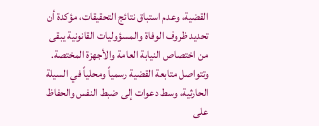القضية، وعدم استباق نتائج التحقيقات، مؤكدة أن تحديد ظروف الوفاة والمسؤوليات القانونية يبقى من اختصاص النيابة العامة والأجهزة المختصة.
وتتواصل متابعة القضية رسمياً ومحلياً في السيلة الحارثية، وسط دعوات إلى ضبط النفس والحفاظ على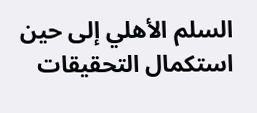السلم الأهلي إلى حين استكمال التحقيقات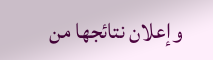وإعلان نتائجها من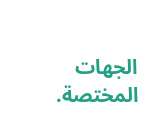الجهات المختصة.